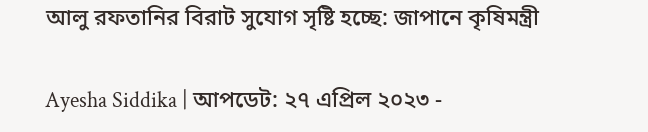আলু রফতানির বিরাট সুযোগ সৃষ্টি হচ্ছে: জাপানে কৃষিমন্ত্রী

Ayesha Siddika | আপডেট: ২৭ এপ্রিল ২০২৩ -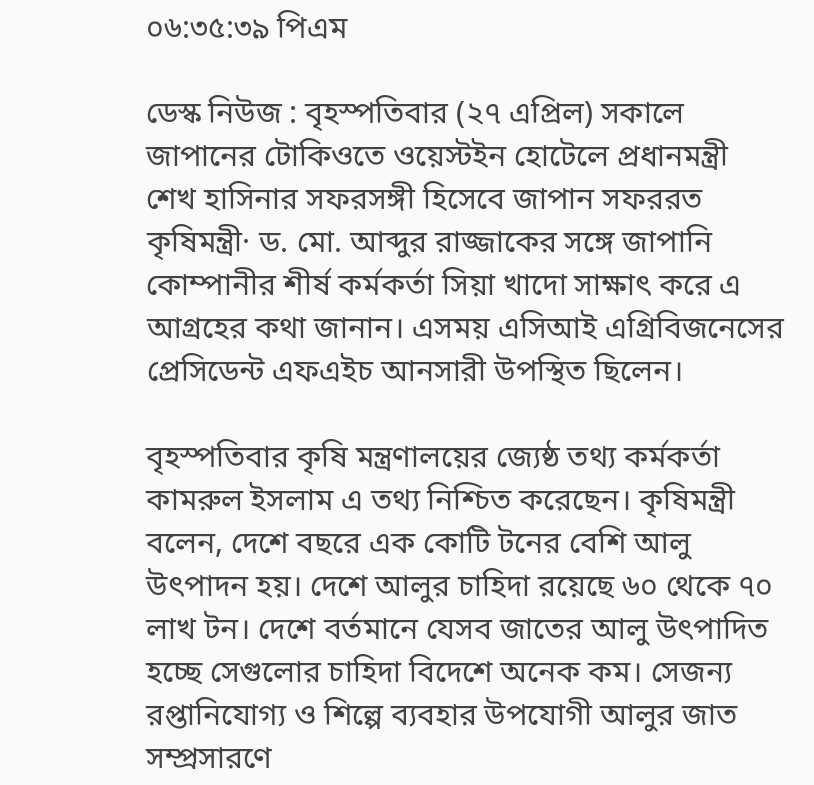০৬:৩৫:৩৯ পিএম

ডেস্ক নিউজ : বৃহস্পতিবার (২৭ এপ্রিল) সকালে জাপানের টোকিওতে ওয়েস্টইন হোটেলে প্রধানমন্ত্রী শেখ হাসিনার সফরসঙ্গী হিসেবে জাপান সফররত কৃষিমন্ত্রী· ড. মো. আব্দুর রাজ্জাকের সঙ্গে জাপানি কোম্পানীর শীর্ষ কর্মকর্তা সিয়া খাদো সাক্ষাৎ করে এ আগ্রহের কথা জানান। এসময় এসিআই এগ্রিবিজনেসের প্রেসিডেন্ট এফএইচ আনসারী উপস্থিত ছিলেন।

বৃহস্পতিবার কৃষি মন্ত্রণালয়ের জ্যেষ্ঠ তথ্য কর্মকর্তা কামরুল ইসলাম এ তথ্য নিশ্চিত করেছেন। কৃষিমন্ত্রী বলেন, দেশে বছরে এক কোটি টনের বেশি আলু উৎপাদন হয়। দেশে আলুর চাহিদা রয়েছে ৬০ থেকে ৭০ লাখ টন। দেশে বর্তমানে যেসব জাতের আলু উৎপাদিত হচ্ছে সেগুলোর চাহিদা বিদেশে অনেক কম। সেজন্য রপ্তানিযোগ্য ও শিল্পে ব্যবহার উপযোগী আলুর জাত সম্প্রসারণে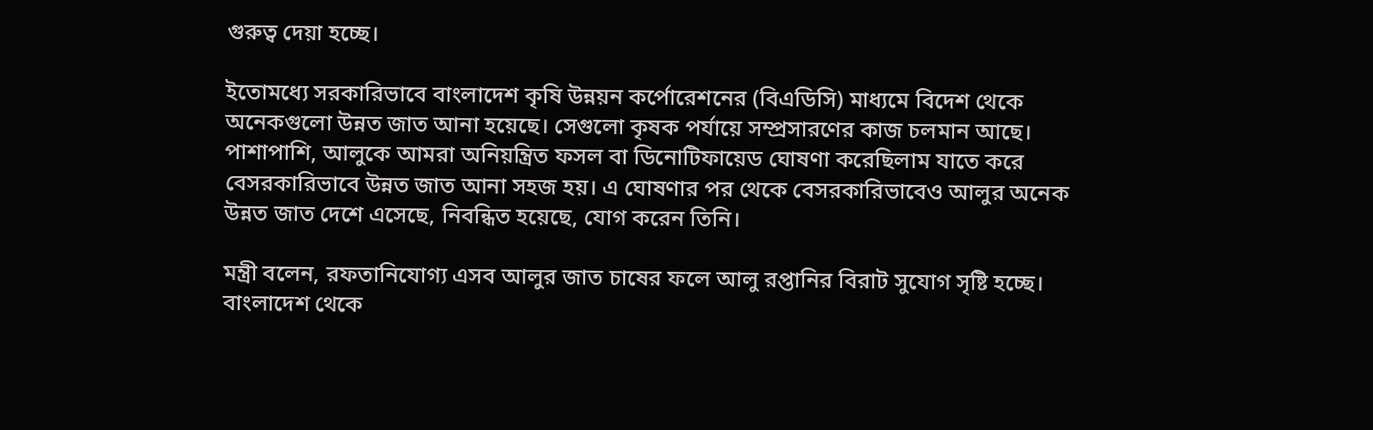গুরুত্ব দেয়া হচ্ছে।

ইতোমধ্যে সরকারিভাবে বাংলাদেশ কৃষি উন্নয়ন কর্পোরেশনের (বিএডিসি) মাধ্যমে বিদেশ থেকে অনেকগুলো উন্নত জাত আনা হয়েছে। সেগুলো কৃষক পর্যায়ে সম্প্রসারণের কাজ চলমান আছে। পাশাপাশি, আলুকে আমরা অনিয়ন্ত্রিত ফসল বা ডিনোটিফায়েড ঘোষণা করেছিলাম যাতে করে বেসরকারিভাবে উন্নত জাত আনা সহজ হয়। এ ঘোষণার পর থেকে বেসরকারিভাবেও আলুর অনেক উন্নত জাত দেশে এসেছে, নিবন্ধিত হয়েছে, যোগ করেন তিনি।

মন্ত্রী বলেন, রফতানিযোগ্য এসব আলুর জাত চাষের ফলে আলু রপ্তানির বিরাট সুযোগ সৃষ্টি হচ্ছে।
বাংলাদেশ থেকে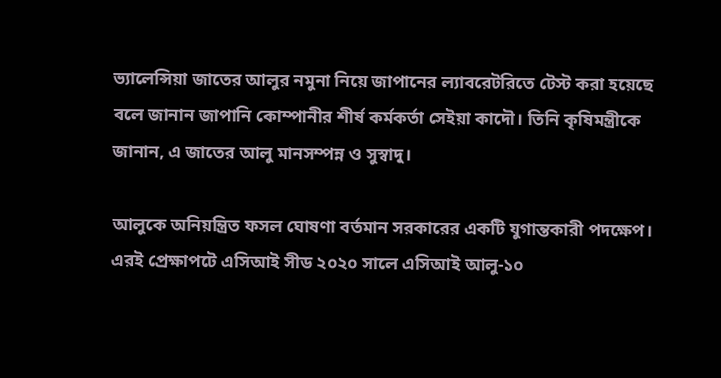ভ্যালেন্সিয়া জাতের আলুর নমুনা নিয়ে জাপানের ল্যাবরেটরিতে টেস্ট করা হয়েছে বলে জানান জাপানি কোম্পানীর শীর্ষ কর্মকর্তা সেইয়া কাদৌ। তিনি কৃষিমন্ত্রীকে জানান, এ জাতের আলু মানসম্পন্ন ও সুস্বাদু।

আলুকে অনিয়ন্ত্রিত ফসল ঘোষণা বর্তমান সরকারের একটি যুগান্তকারী পদক্ষেপ। এরই প্রেক্ষাপটে এসিআই সীড ২০২০ সালে এসিআই আলু-১০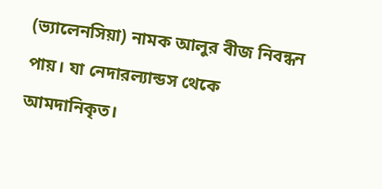(ভ্যালেনসিয়া) নামক আলুর বীজ নিবন্ধন পায়। যা নেদারল্যান্ডস থেকে আমদানিকৃত।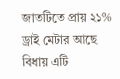জাতটিতে প্রায় ২১% ড্রাই মেটার আছে বিধায় এটি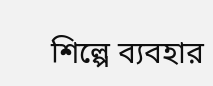শিল্পে ব্যবহার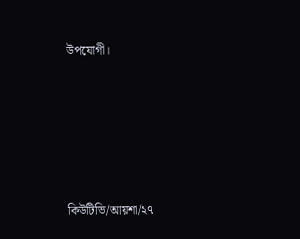উপযোগী।





কিউটিভি/আয়শা/২৭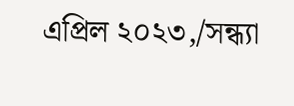এপ্রিল ২০২৩,/সন্ধ্যা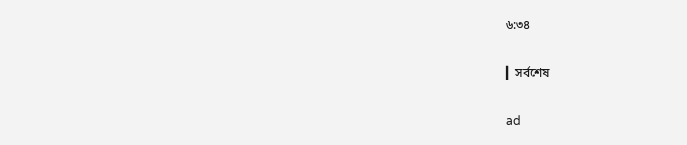৬:৩৪

▎সর্বশেষ

ad